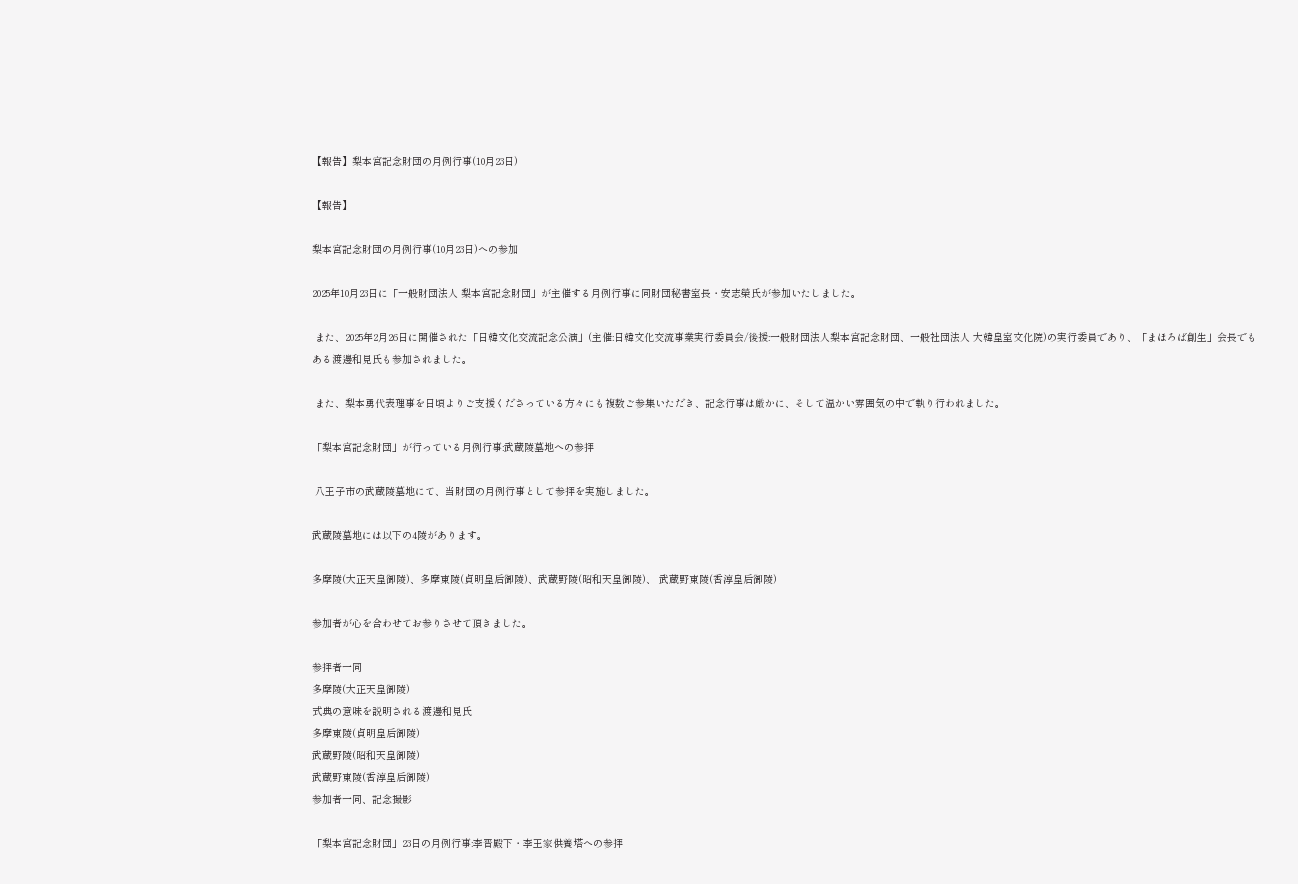【報告】梨本宮記念財団の月例行事(10月23日)

【報告】

梨本宮記念財団の月例行事(10月23日)への参加

2025年10月23日に「一般財団法人 梨本宮記念財団」が主催する月例行事に同財団秘書室長・安志榮氏が参加いたしました。

 また、2025年2月26日に開催された「日韓文化交流記念公演」(主催:日韓文化交流事業実行委員会/後援:一般財団法人梨本宮記念財団、一般社団法人 大韓皇室文化院)の実行委員であり、「まほろば創生」会長でもある渡邊和見氏も参加されました。

 また、梨本勇代表理事を日頃よりご支援くださっている方々にも複数ご参集いただき、記念行事は厳かに、そして温かい雰囲気の中で執り行われました。

「梨本宮記念財団」が行っている月例行事:武蔵陵墓地への参拝

 八王子市の武蔵陵墓地にて、当財団の月例行事として参拝を実施しました。

武蔵陵墓地には以下の4陵があります。

多摩陵(大正天皇御陵)、多摩東陵(貞明皇后御陵)、武蔵野陵(昭和天皇御陵)、 武蔵野東陵(香淳皇后御陵)

参加者が心を合わせてお参りさせて頂きました。

参拝者一同
多摩陵(大正天皇御陵)
式典の意味を説明される渡邊和見氏
多摩東陵(貞明皇后御陵)
武蔵野陵(昭和天皇御陵)
武蔵野東陵(香淳皇后御陵)
参加者一同、記念撮影

「梨本宮記念財団」23日の月例行事:李晋殿下・李王家供養塔への参拝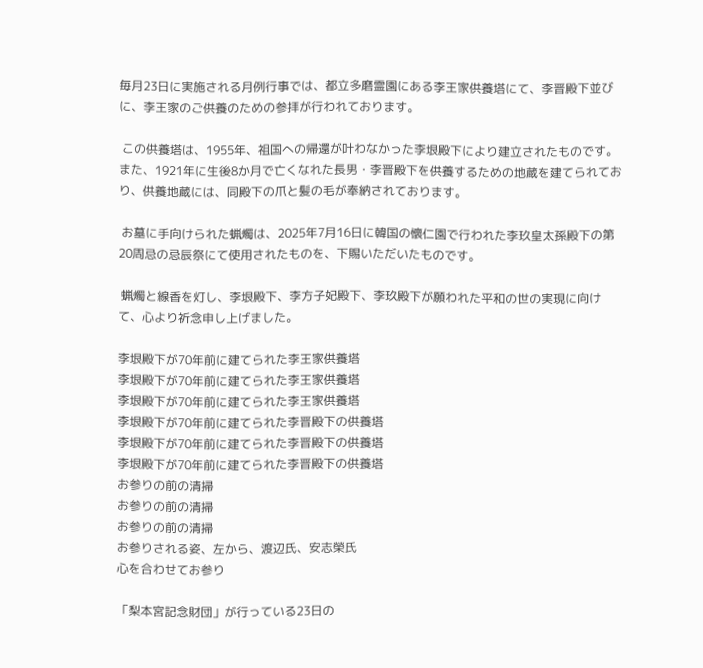毎月23日に実施される月例行事では、都立多磨霊園にある李王家供養塔にて、李晋殿下並びに、李王家のご供養のための参拝が行われております。

 この供養塔は、1955年、祖国への帰還が叶わなかった李垠殿下により建立されたものです。また、1921年に生後8か月で亡くなれた長男・李晋殿下を供養するための地蔵を建てられており、供養地蔵には、同殿下の爪と髪の毛が奉納されております。

 お墓に手向けられた蝋燭は、2025年7月16日に韓国の懷仁園で行われた李玖皇太孫殿下の第20周忌の忌辰祭にて使用されたものを、下賜いただいたものです。

 蝋燭と線香を灯し、李垠殿下、李方子妃殿下、李玖殿下が願われた平和の世の実現に向けて、心より祈念申し上げました。

李垠殿下が70年前に建てられた李王家供養塔
李垠殿下が70年前に建てられた李王家供養塔
李垠殿下が70年前に建てられた李王家供養塔
李垠殿下が70年前に建てられた李晋殿下の供養塔
李垠殿下が70年前に建てられた李晋殿下の供養塔
李垠殿下が70年前に建てられた李晋殿下の供養塔
お参りの前の清掃
お参りの前の清掃
お参りの前の清掃
お参りされる姿、左から、渡辺氏、安志榮氏
心を合わせてお参り

「梨本宮記念財団」が行っている23日の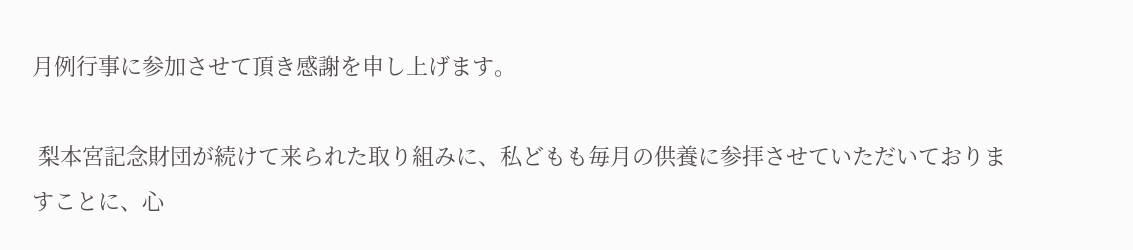月例行事に参加させて頂き感謝を申し上げます。

 梨本宮記念財団が続けて来られた取り組みに、私どもも毎月の供養に参拝させていただいておりますことに、心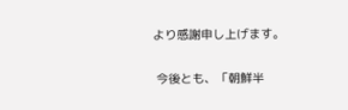より感謝申し上げます。

 今後とも、「朝鮮半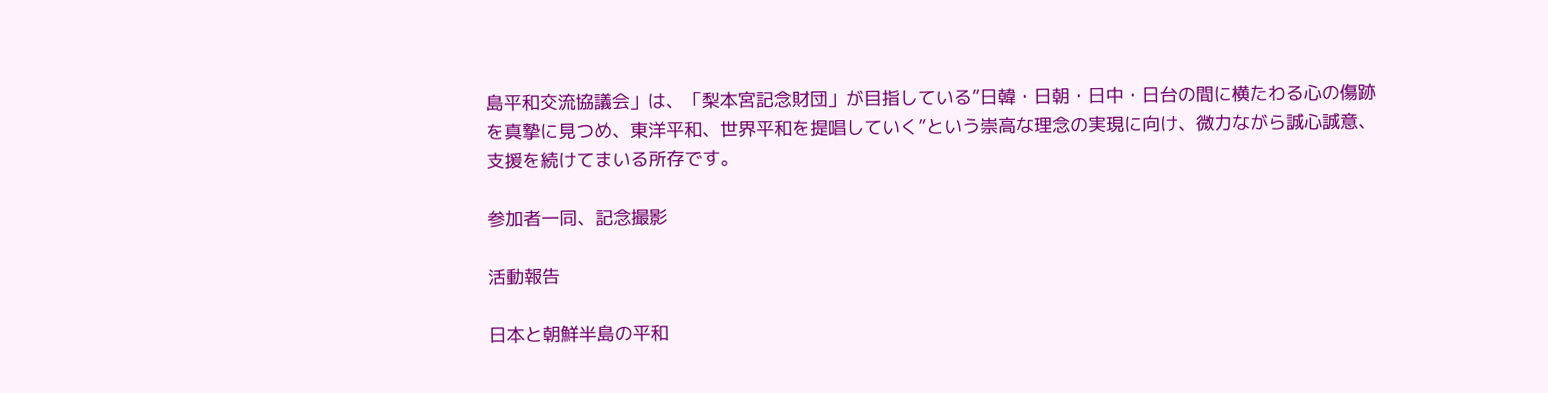島平和交流協議会」は、「梨本宮記念財団」が目指している”日韓・日朝・日中・日台の間に横たわる心の傷跡を真摯に見つめ、東洋平和、世界平和を提唱していく”という崇高な理念の実現に向け、微力ながら誠心誠意、支援を続けてまいる所存です。

参加者一同、記念撮影

活動報告

日本と朝鮮半島の平和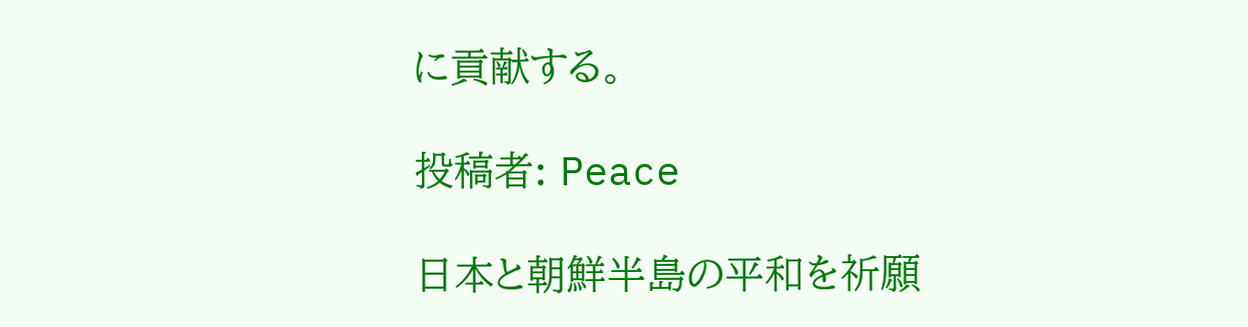に貢献する。

投稿者: Peace

日本と朝鮮半島の平和を祈願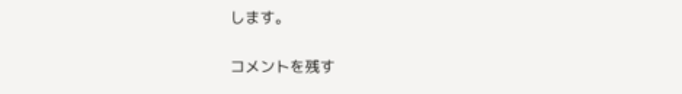します。

コメントを残す